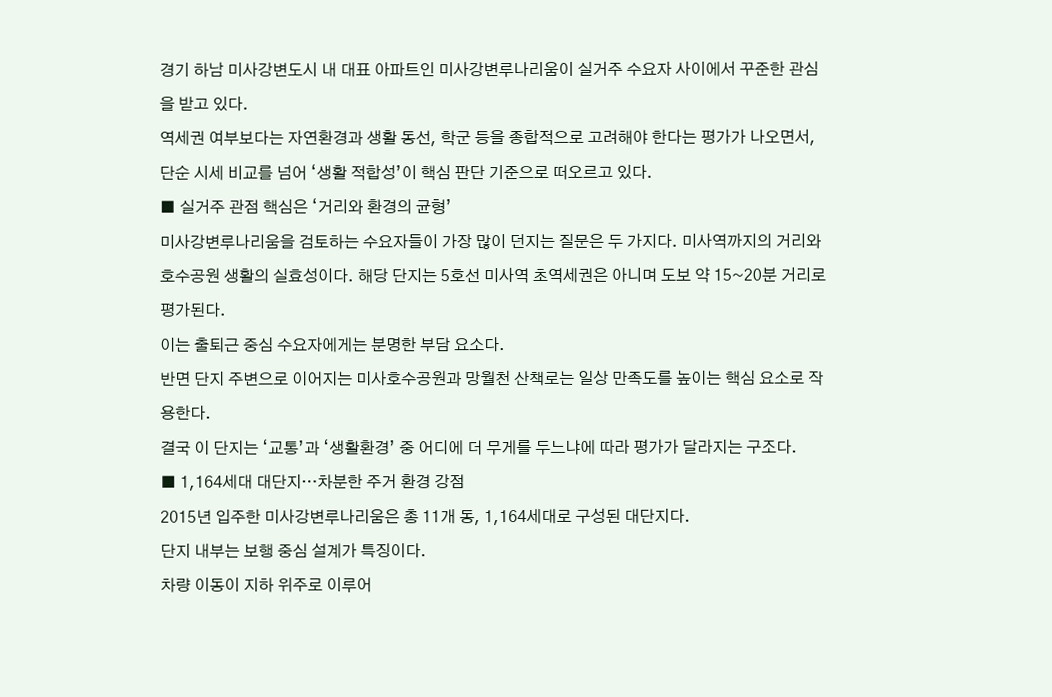경기 하남 미사강변도시 내 대표 아파트인 미사강변루나리움이 실거주 수요자 사이에서 꾸준한 관심을 받고 있다.
역세권 여부보다는 자연환경과 생활 동선, 학군 등을 종합적으로 고려해야 한다는 평가가 나오면서, 단순 시세 비교를 넘어 ‘생활 적합성’이 핵심 판단 기준으로 떠오르고 있다.
■ 실거주 관점 핵심은 ‘거리와 환경의 균형’
미사강변루나리움을 검토하는 수요자들이 가장 많이 던지는 질문은 두 가지다. 미사역까지의 거리와 호수공원 생활의 실효성이다. 해당 단지는 5호선 미사역 초역세권은 아니며 도보 약 15~20분 거리로 평가된다.
이는 출퇴근 중심 수요자에게는 분명한 부담 요소다.
반면 단지 주변으로 이어지는 미사호수공원과 망월천 산책로는 일상 만족도를 높이는 핵심 요소로 작용한다.
결국 이 단지는 ‘교통’과 ‘생활환경’ 중 어디에 더 무게를 두느냐에 따라 평가가 달라지는 구조다.
■ 1,164세대 대단지…차분한 주거 환경 강점
2015년 입주한 미사강변루나리움은 총 11개 동, 1,164세대로 구성된 대단지다.
단지 내부는 보행 중심 설계가 특징이다.
차량 이동이 지하 위주로 이루어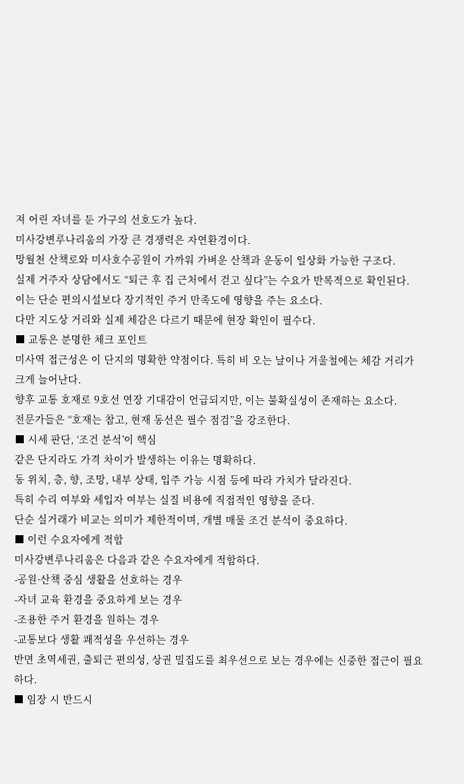져 어린 자녀를 둔 가구의 선호도가 높다.
미사강변루나리움의 가장 큰 경쟁력은 자연환경이다.
망월천 산책로와 미사호수공원이 가까워 가벼운 산책과 운동이 일상화 가능한 구조다.
실제 거주자 상담에서도 “퇴근 후 집 근처에서 걷고 싶다”는 수요가 반복적으로 확인된다.
이는 단순 편의시설보다 장기적인 주거 만족도에 영향을 주는 요소다.
다만 지도상 거리와 실제 체감은 다르기 때문에 현장 확인이 필수다.
■ 교통은 분명한 체크 포인트
미사역 접근성은 이 단지의 명확한 약점이다. 특히 비 오는 날이나 겨울철에는 체감 거리가 크게 늘어난다.
향후 교통 호재로 9호선 연장 기대감이 언급되지만, 이는 불확실성이 존재하는 요소다.
전문가들은 “호재는 참고, 현재 동선은 필수 점검”을 강조한다.
■ 시세 판단, ‘조건 분석’이 핵심
같은 단지라도 가격 차이가 발생하는 이유는 명확하다.
동 위치, 층, 향, 조망, 내부 상태, 입주 가능 시점 등에 따라 가치가 달라진다.
특히 수리 여부와 세입자 여부는 실질 비용에 직접적인 영향을 준다.
단순 실거래가 비교는 의미가 제한적이며, 개별 매물 조건 분석이 중요하다.
■ 이런 수요자에게 적합
미사강변루나리움은 다음과 같은 수요자에게 적합하다.
-공원·산책 중심 생활을 선호하는 경우
-자녀 교육 환경을 중요하게 보는 경우
-조용한 주거 환경을 원하는 경우
-교통보다 생활 쾌적성을 우선하는 경우
반면 초역세권, 출퇴근 편의성, 상권 밀집도를 최우선으로 보는 경우에는 신중한 접근이 필요하다.
■ 임장 시 반드시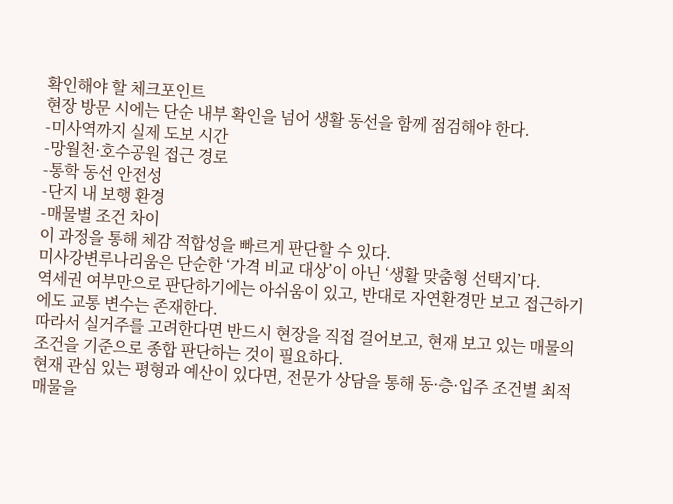확인해야 할 체크포인트
현장 방문 시에는 단순 내부 확인을 넘어 생활 동선을 함께 점검해야 한다.
-미사역까지 실제 도보 시간
-망월천·호수공원 접근 경로
-통학 동선 안전성
-단지 내 보행 환경
-매물별 조건 차이
이 과정을 통해 체감 적합성을 빠르게 판단할 수 있다.
미사강변루나리움은 단순한 ‘가격 비교 대상’이 아닌 ‘생활 맞춤형 선택지’다.
역세권 여부만으로 판단하기에는 아쉬움이 있고, 반대로 자연환경만 보고 접근하기에도 교통 변수는 존재한다.
따라서 실거주를 고려한다면 반드시 현장을 직접 걸어보고, 현재 보고 있는 매물의 조건을 기준으로 종합 판단하는 것이 필요하다.
현재 관심 있는 평형과 예산이 있다면, 전문가 상담을 통해 동·층·입주 조건별 최적 매물을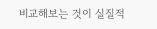비교해보는 것이 실질적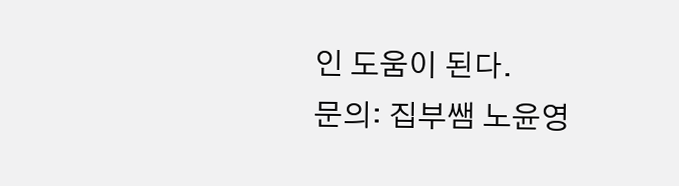인 도움이 된다.
문의: 집부쌤 노윤영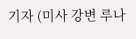기자 (미사 강변 루나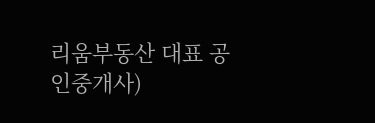리움부동산 대표 공인중개사)